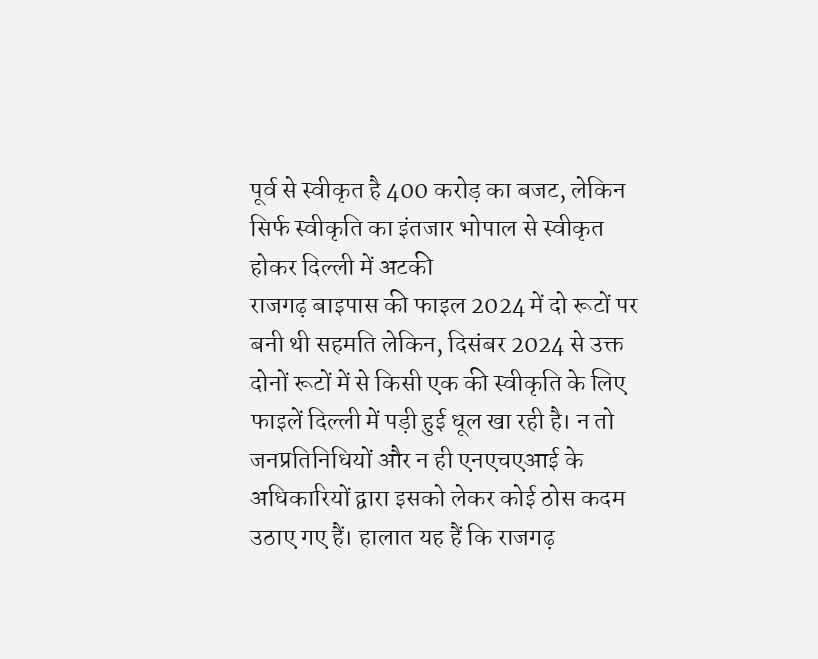पूर्व से स्वीकृत है 400 करोड़ का बजट, लेकिन सिर्फ स्वीकृति का इंतजार भोपाल से स्वीकृत होकर दिल्ली में अटकी
राजगढ़ बाइपास की फाइल 2024 में दो रूटों पर बनी थी सहमति लेकिन, दिसंबर 2024 से उक्त दोनों रूटों में से किसी एक की स्वीकृति के लिए फाइलें दिल्ली में पड़ी हुई धूल खा रही है। न तो जनप्रतिनिधियों और न ही एनएचएआई के अधिकारियों द्वारा इसको लेकर कोई ठोस कदम उठाए गए हैं। हालात यह हैं कि राजगढ़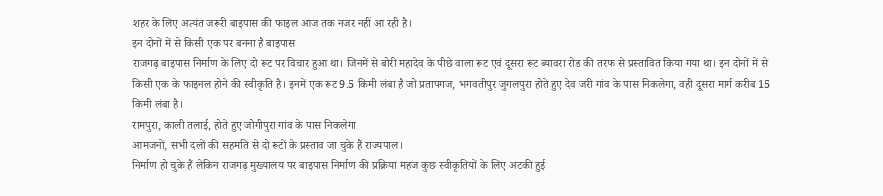शहर के लिए अत्यंत जरूरी बाइपास की फाइल आज तक नजर नहीं आ रही है।
इन दोनों में से किसी एक पर बनना है बाइपास
राजगढ़ बाइपास निर्माण के लिए दो रूट पर विचार हुआ था। जिनमें से बोरी महादेव के पीछे वाला रूट एवं दूसरा रूट ब्यावरा रोड की तरफ से प्रस्तावित किया गया था। इन दोनों में से किसी एक के फाइनल होने की स्वीकृति है। इनमें एक रूट 9.5 किमी लंबा है जो प्रतापगज, भगवतीपुर जुगलपुरा होते हुए देव जरी गांव के पास निकलेगा, वही दूसरा मार्ग करीब 15 किमी लंबा है।
रामपुरा, काली तलाई, होते हुए जोगीपुरा गांव के पास निकलेगा
आमजनों, सभी दलों की सहमति से दो रूटों के प्रस्ताव जा चुके हैं राज्यपाल।
निर्माण हो चुके हैं लेकिन राजगढ़ मुख्यालय पर बाइपास निर्माण की प्रक्रिया महज कुछ स्वीकृतियों के लिए अटकी हुई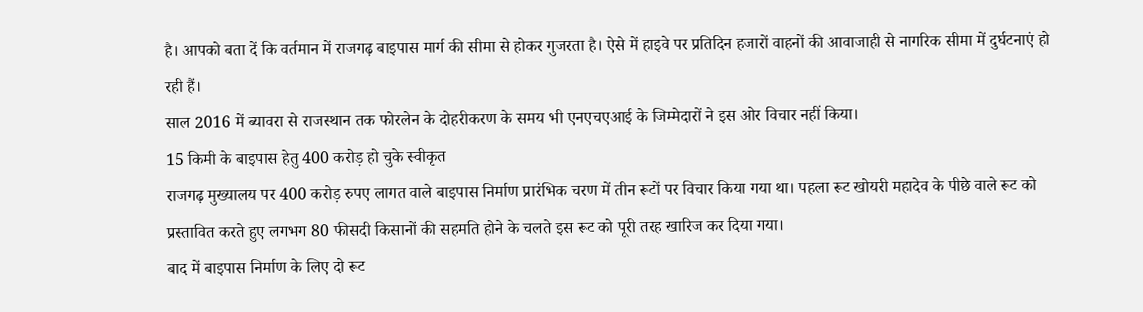है। आपको बता दें कि वर्तमान में राजगढ़ बाइपास मार्ग की सीमा से होकर गुजरता है। ऐसे में हाइवे पर प्रतिदिन हजारों वाहनों की आवाजाही से नागरिक सीमा में दुर्घटनाएं हो रही हैं।
साल 2016 में ब्यावरा से राजस्थान तक फोरलेन के दोहरीकरण के समय भी एनएचएआई के जिम्मेदारों ने इस ओर विचार नहीं किया।
15 किमी के बाइपास हेतु 400 करोड़ हो चुके स्वीकृत
राजगढ़ मुख्यालय पर 400 करोड़ रुपए लागत वाले बाइपास निर्माण प्रारंभिक चरण में तीन रूटों पर विचार किया गया था। पहला रूट खोयरी महादेव के पीछे वाले रूट को प्रस्तावित करते हुए लगभग 80 फीसदी किसानों की सहमति होने के चलते इस रूट को पूरी तरह खारिज कर दिया गया।
बाद में बाइपास निर्माण के लिए दो रूट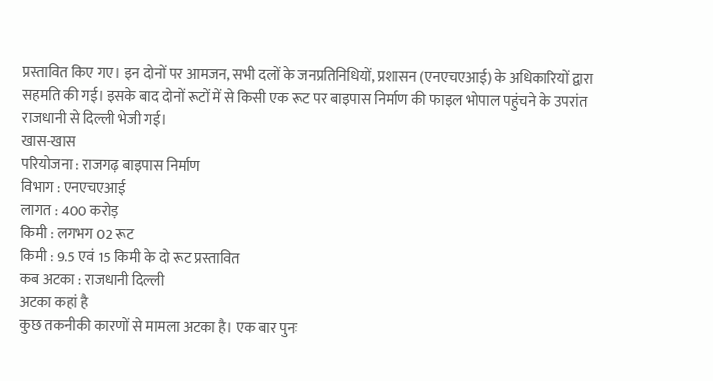प्रस्तावित किए गए। इन दोनों पर आमजन, सभी दलों के जनप्रतिनिधियों, प्रशासन (एनएचएआई) के अधिकारियों द्वारा सहमति की गई। इसके बाद दोनों रूटों में से किसी एक रूट पर बाइपास निर्माण की फाइल भोपाल पहुंचने के उपरांत राजधानी से दिल्ली भेजी गई।
खास-खास
परियोजना : राजगढ़ बाइपास निर्माण
विभाग : एनएचएआई
लागत : 400 करोड़
किमी : लगभग 02 रूट
किमी : 9.5 एवं 15 किमी के दो रूट प्रस्तावित
कब अटका : राजधानी दिल्ली
अटका कहां है
कुछ तकनीकी कारणों से मामला अटका है। एक बार पुनः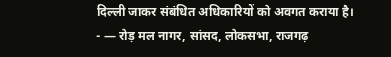दिल्ली जाकर संबंधित अधिकारियों को अवगत कराया है।
- — रोड़ मल नागर, सांसद, लोकसभा, राजगढ़